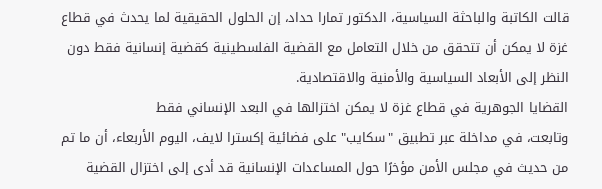قالت الكاتبة والباحثة السياسية، الدكتور تمارا حداد، إن الحلول الحقيقية لما يحدث في قطاع غزة لا يمكن أن تتحقق من خلال التعامل مع القضية الفلسطينية كقضية إنسانية فقط دون النظر إلى الأبعاد السياسية والأمنية والاقتصادية.
القضايا الجوهرية في قطاع غزة لا يمكن اختزالها في البعد الإنساني فقط
وتابعت، في مداخلة عبر تطبيق "سكايب" على فضائية إكسترا لايف، اليوم الأربعاء، أن ما تم من حديث في مجلس الأمن مؤخرًا حول المساعدات الإنسانية قد أدى إلى اختزال القضية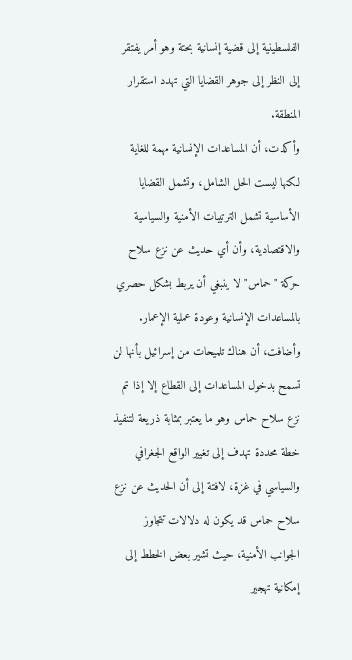الفلسطينية إلى قضية إنسانية بحتة وهو أمر يفتقر إلى النظر إلى جوهر القضايا التي تهدد استقرار المنطقة.
وأكدت، أن المساعدات الإنسانية مهمة للغاية لكنها ليست الحل الشامل، وتشمل القضايا الأساسية تشمل الترتيبات الأمنية والسياسية والاقتصادية، وأن أي حديث عن نزع سلاح حركة "حماس" لا ينبغي أن يربط بشكل حصري بالمساعدات الإنسانية وعودة عملية الإعمار.
وأضافت، أن هناك تلميحات من إسرائيل بأنها لن تسمح بدخول المساعدات إلى القطاع إلا إذا تم نزع سلاح حماس وهو ما يعتبر بمثابة ذريعة لتنفيذ خطة محددة تهدف إلى تغيير الواقع الجغرافي والسياسي في غزة، لافتة إلى أن الحديث عن نزع سلاح حماس قد يكون له دلالات تتجاوز الجوانب الأمنية، حيث تشير بعض الخطط إلى إمكانية تهجير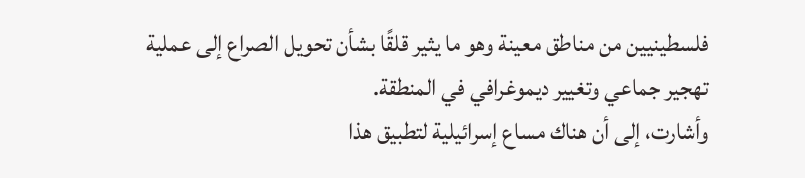فلسطينيين من مناطق معينة وهو ما يثير قلقًا بشأن تحويل الصراع إلى عملية تهجير جماعي وتغيير ديموغرافي في المنطقة.
وأشارت، إلى أن هناك مساع إسرائيلية لتطبيق هذا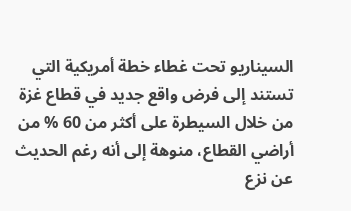السيناريو تحت غطاء خطة أمريكية التي تستند إلى فرض واقع جديد في قطاع غزة من خلال السيطرة على أكثر من 60 % من أراضي القطاع، منوهة إلى أنه رغم الحديث عن نزع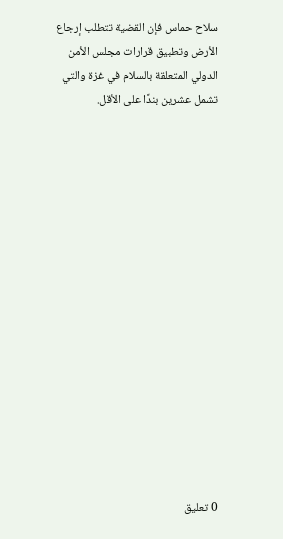سلاح حماس فإن القضية تتطلب إرجاع الأرض وتطبيق قرارات مجلس الأمن الدولي المتعلقة بالسلام في غزة والتي تشمل عشرين بندًا على الأقل.
















0 تعليق